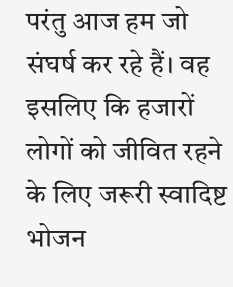परंतु आज हम जो संघर्ष कर रहे हैं। वह इसलिए कि हजारों लोगों को जीवित रहने के लिए जरूरी स्वादिष्ट भोजन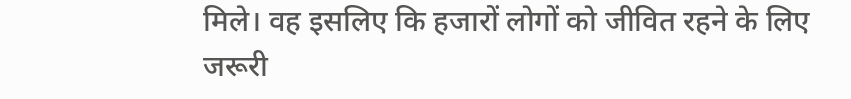मिले। वह इसलिए कि हजारों लोगों को जीवित रहने के लिए जरूरी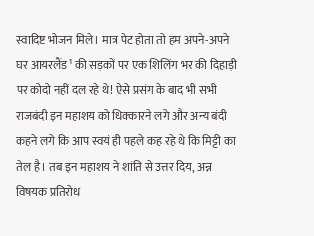स्वादिष्ट भोजन मिले। मात्र पेट होता तो हम अपने-अपने घर आयरलैंड¹ की सड़कों पर एक शिलिंग भर की दिहाड़ी पर कोदो नहीं दल रहे थे! ऐसे प्रसंग के बाद भी सभी राजबंदी इन महाशय को धिक्कारने लगे और अन्य बंदी कहने लगे कि आप स्वयं ही पहले कह रहे थे कि मिट्टी का तेल है। तब इन महाशय ने शांति से उत्तर दिय, अन्न विषयक प्रतिरोध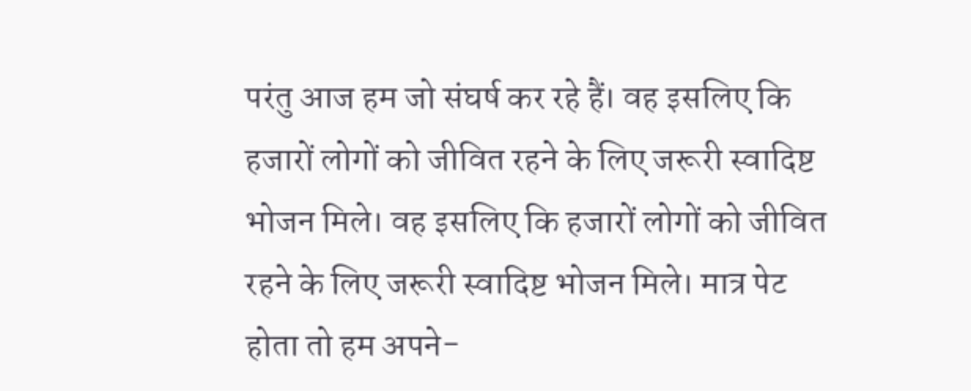परंतु आज हम जो संघर्ष कर रहे हैं। वह इसलिए कि हजारों लोगों को जीवित रहने के लिए जरूरी स्वादिष्ट भोजन मिले। वह इसलिए कि हजारों लोगों को जीवित रहने के लिए जरूरी स्वादिष्ट भोजन मिले। मात्र पेट होता तो हम अपने-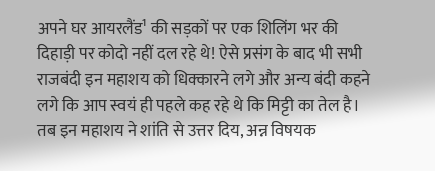अपने घर आयरलैंड¹ की सड़कों पर एक शिलिंग भर की दिहाड़ी पर कोदो नहीं दल रहे थे! ऐसे प्रसंग के बाद भी सभी राजबंदी इन महाशय को धिक्कारने लगे और अन्य बंदी कहने लगे कि आप स्वयं ही पहले कह रहे थे कि मिट्टी का तेल है। तब इन महाशय ने शांति से उत्तर दिय, अन्न विषयक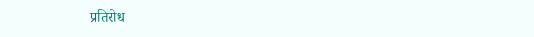प्रतिरोध